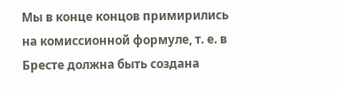Мы в конце концов примирились на комиссионной формуле, т. е. в Бресте должна быть создана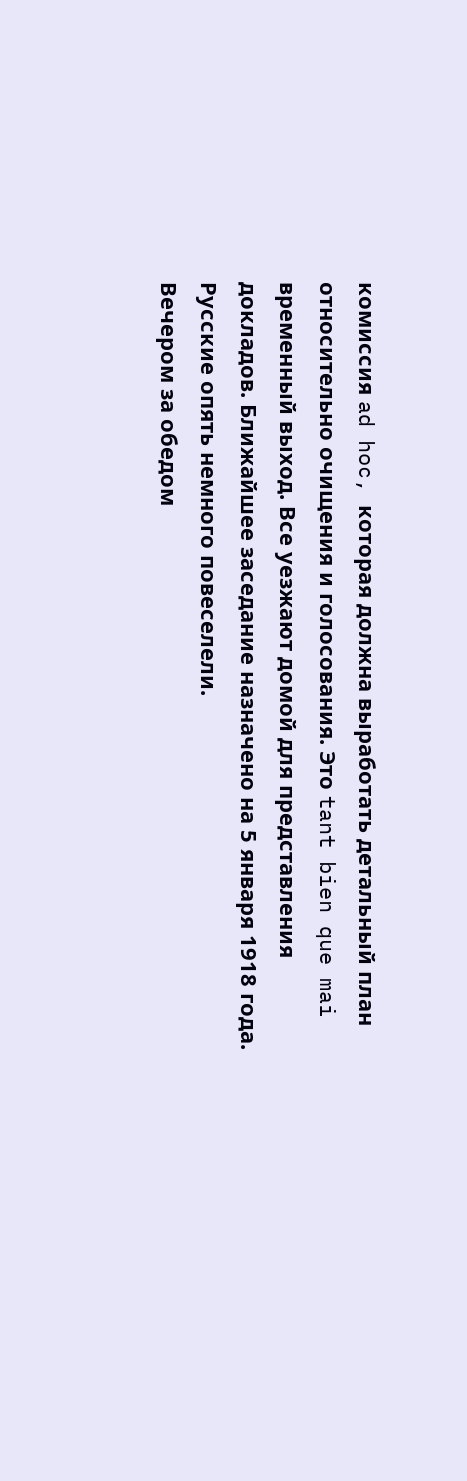комиссия ad hoc, которая должна выработать детальный план относительно очищения и голосования. Это tant bien que mai временный выход. Все уезжают домой для представления докладов. Ближайшее заседание назначено на 5 января 1918 года.
Русские опять немного повеселели.
Вечером за обедом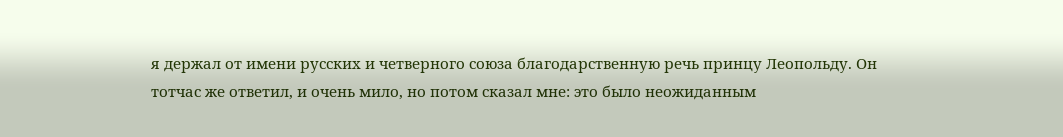я держал от имени русских и четверного союза благодарственную речь принцу Леопольду. Он тотчас же ответил, и очень мило, но потом сказал мне: это было неожиданным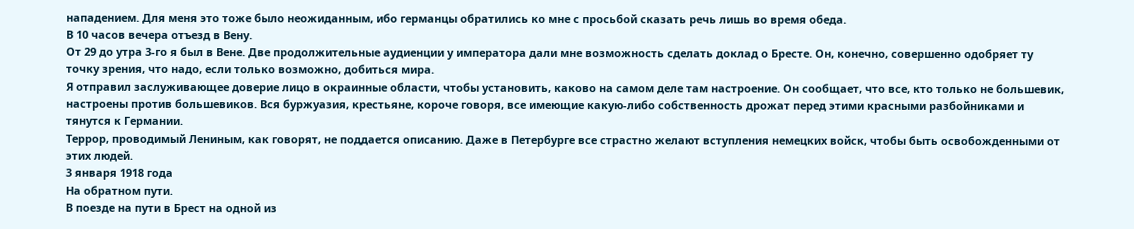нападением. Для меня это тоже было неожиданным, ибо германцы обратились ко мне с просьбой сказать речь лишь во время обеда.
В 10 часов вечера отъезд в Вену.
От 29 до утра 3-го я был в Вене. Две продолжительные аудиенции у императора дали мне возможность сделать доклад о Бресте. Он, конечно, совершенно одобряет ту точку зрения, что надо, если только возможно, добиться мира.
Я отправил заслуживающее доверие лицо в окраинные области, чтобы установить, каково на самом деле там настроение. Он сообщает, что все, кто только не большевик, настроены против большевиков. Вся буржуазия, крестьяне, короче говоря, все имеющие какую-либо собственность дрожат перед этими красными разбойниками и тянутся к Германии.
Террор, проводимый Лениным, как говорят, не поддается описанию. Даже в Петербурге все страстно желают вступления немецких войск, чтобы быть освобожденными от этих людей.
3 января 1918 года
На обратном пути.
В поезде на пути в Брест на одной из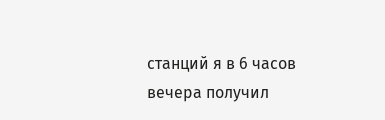станций я в 6 часов вечера получил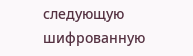следующую шифрованную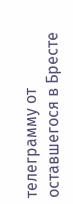телеграмму от оставшегося в Бресте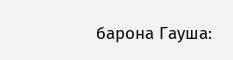барона Гауша: